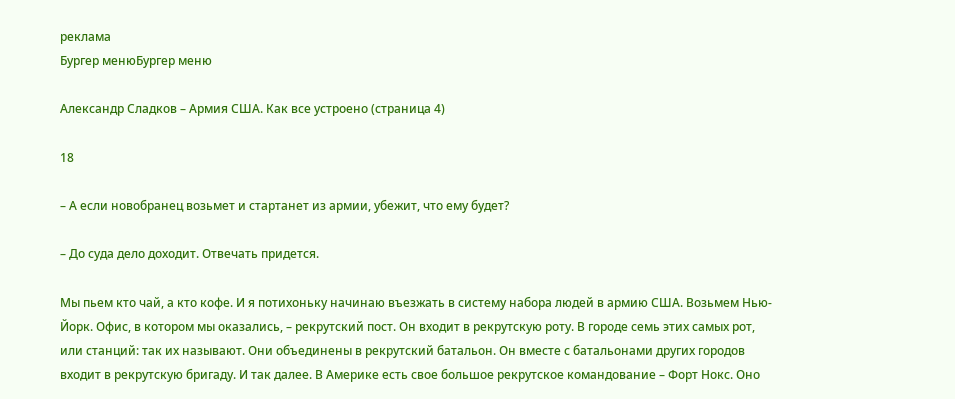реклама
Бургер менюБургер меню

Александр Сладков – Армия США. Как все устроено (страница 4)

18

– А если новобранец возьмет и стартанет из армии, убежит, что ему будет?

– До суда дело доходит. Отвечать придется.

Мы пьем кто чай, а кто кофе. И я потихоньку начинаю въезжать в систему набора людей в армию США. Возьмем Нью-Йорк. Офис, в котором мы оказались, – рекрутский пост. Он входит в рекрутскую роту. В городе семь этих самых рот, или станций: так их называют. Они объединены в рекрутский батальон. Он вместе с батальонами других городов входит в рекрутскую бригаду. И так далее. В Америке есть свое большое рекрутское командование – Форт Нокс. Оно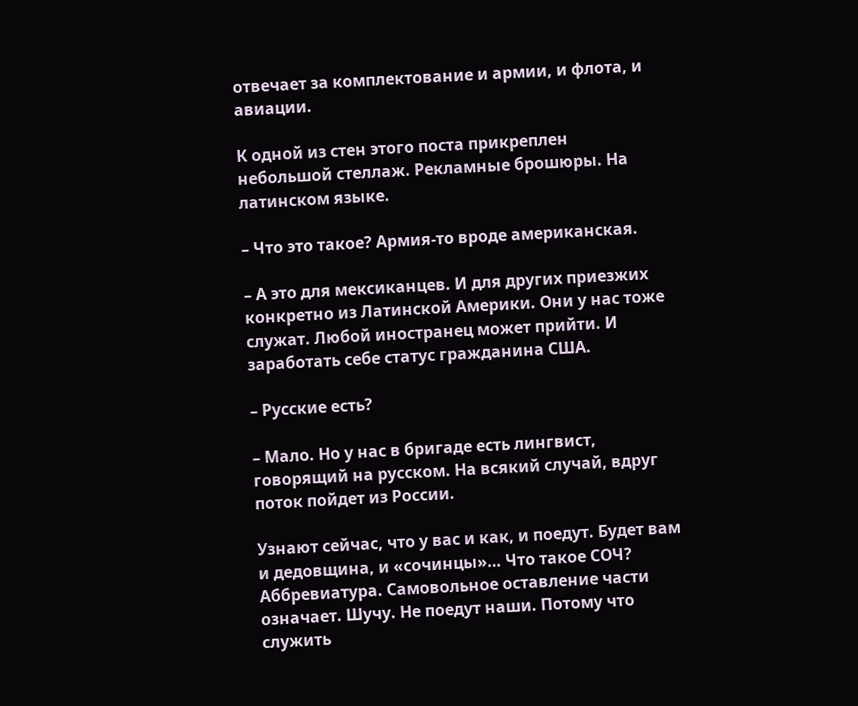отвечает за комплектование и армии, и флота, и авиации.

К одной из стен этого поста прикреплен небольшой стеллаж. Рекламные брошюры. На латинском языке.

– Что это такое? Армия-то вроде американская.

– А это для мексиканцев. И для других приезжих конкретно из Латинской Америки. Они у нас тоже служат. Любой иностранец может прийти. И заработать себе статус гражданина США.

– Русские есть?

– Мало. Но у нас в бригаде есть лингвист, говорящий на русском. На всякий случай, вдруг поток пойдет из России.

Узнают сейчас, что у вас и как, и поедут. Будет вам и дедовщина, и «сочинцы»… Что такое СОЧ? Аббревиатура. Самовольное оставление части означает. Шучу. Не поедут наши. Потому что служить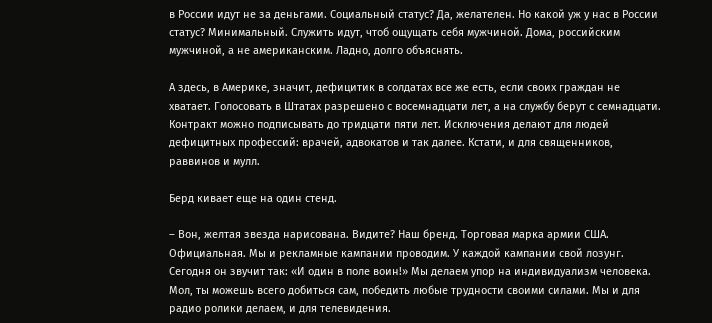в России идут не за деньгами. Социальный статус? Да, желателен. Но какой уж у нас в России статус? Минимальный. Служить идут, чтоб ощущать себя мужчиной. Дома, российским мужчиной, а не американским. Ладно, долго объяснять.

А здесь, в Америке, значит, дефицитик в солдатах все же есть, если своих граждан не хватает. Голосовать в Штатах разрешено с восемнадцати лет, а на службу берут с семнадцати. Контракт можно подписывать до тридцати пяти лет. Исключения делают для людей дефицитных профессий: врачей, адвокатов и так далее. Кстати, и для священников, раввинов и мулл.

Берд кивает еще на один стенд.

– Вон, желтая звезда нарисована. Видите? Наш бренд. Торговая марка армии США. Официальная. Мы и рекламные кампании проводим. У каждой кампании свой лозунг. Сегодня он звучит так: «И один в поле воин!» Мы делаем упор на индивидуализм человека. Мол, ты можешь всего добиться сам, победить любые трудности своими силами. Мы и для радио ролики делаем, и для телевидения.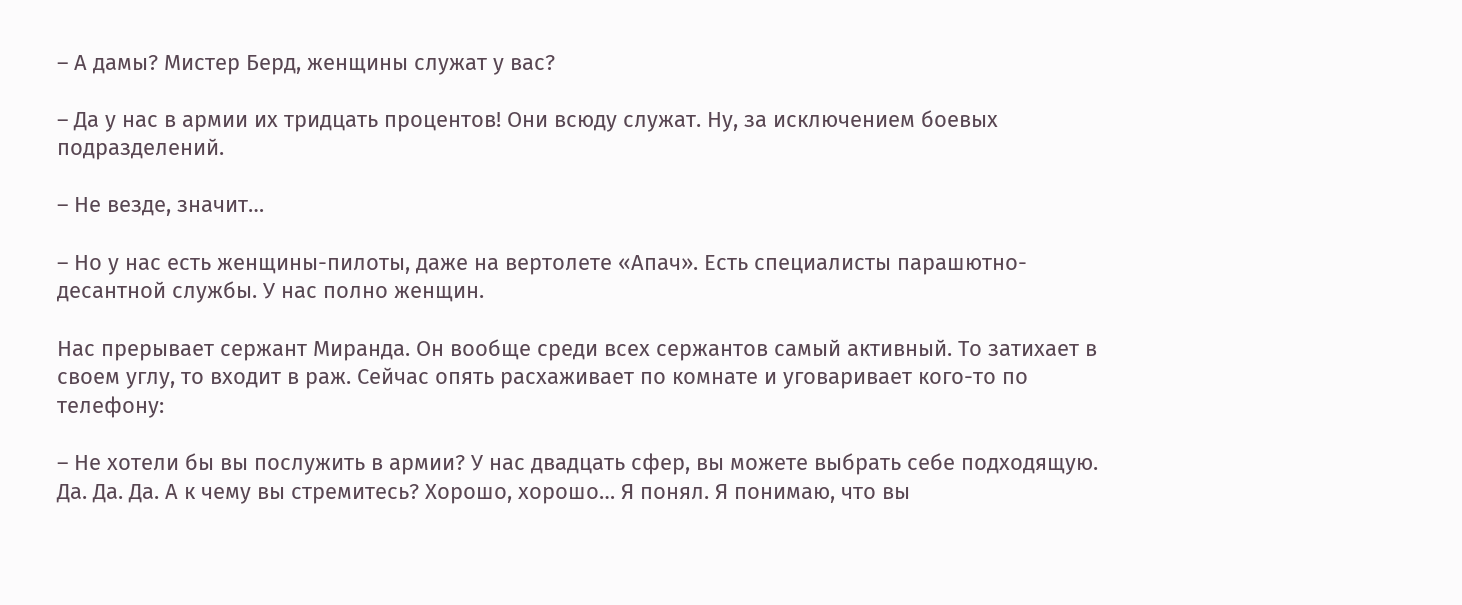– А дамы? Мистер Берд, женщины служат у вас?

– Да у нас в армии их тридцать процентов! Они всюду служат. Ну, за исключением боевых подразделений.

– Не везде, значит…

– Но у нас есть женщины-пилоты, даже на вертолете «Апач». Есть специалисты парашютно-десантной службы. У нас полно женщин.

Нас прерывает сержант Миранда. Он вообще среди всех сержантов самый активный. То затихает в своем углу, то входит в раж. Сейчас опять расхаживает по комнате и уговаривает кого-то по телефону:

– Не хотели бы вы послужить в армии? У нас двадцать сфер, вы можете выбрать себе подходящую. Да. Да. Да. А к чему вы стремитесь? Хорошо, хорошо… Я понял. Я понимаю, что вы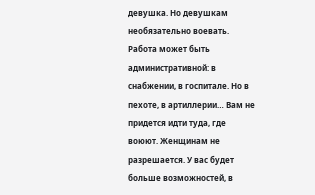девушка. Но девушкам необязательно воевать. Работа может быть административной: в снабжении, в госпитале. Но в пехоте, в артиллерии… Вам не придется идти туда, где воюют. Женщинам не разрешается. У вас будет больше возможностей, в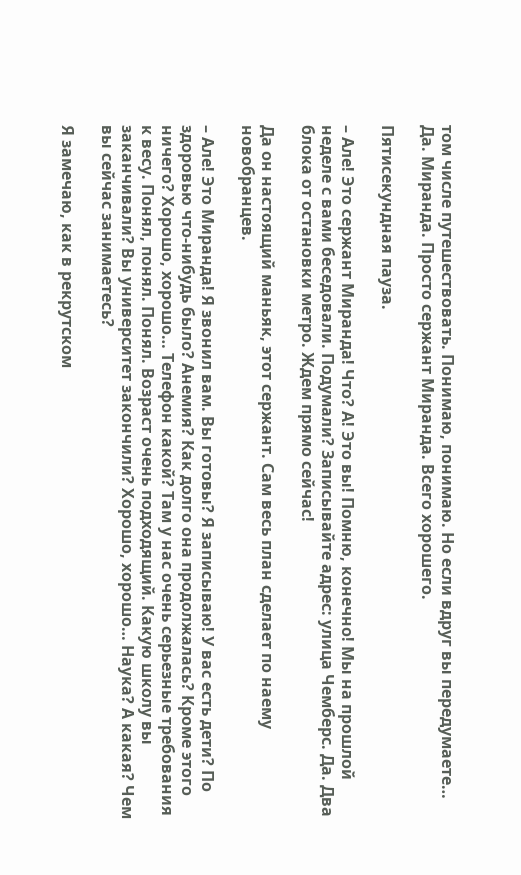том числе путешествовать. Понимаю, понимаю. Но если вдруг вы передумаете… Да. Миранда. Просто сержант Миранда. Всего хорошего.

Пятисекундная пауза.

– Але! Это сержант Миранда! Что? А! Это вы! Помню, конечно! Мы на прошлой неделе с вами беседовали. Подумали? Записывайте адрес: улица Чемберс. Да. Два блока от остановки метро. Ждем прямо сейчас!

Да он настоящий маньяк, этот сержант. Сам весь план сделает по наему новобранцев.

– Але! Это Миранда! Я звонил вам. Вы готовы? Я записываю! У вас есть дети? По здоровью что-нибудь было? Анемия? Как долго она продолжалась? Кроме этого ничего? Хорошо, хорошо… Телефон какой? Там у нас очень серьезные требования к весу. Понял, понял. Понял. Возраст очень подходящий. Какую школу вы заканчивали? Вы университет закончили? Хорошо, хорошо… Наука? А какая? Чем вы сейчас занимаетесь?

Я замечаю, как в рекрутском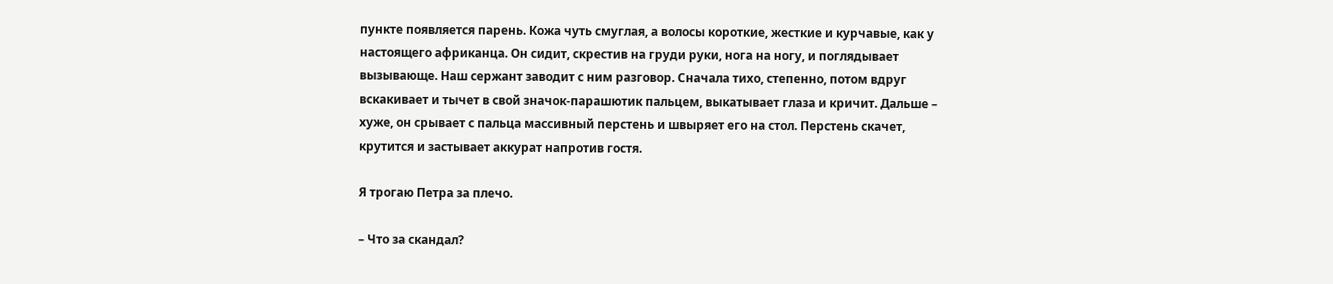пункте появляется парень. Кожа чуть смуглая, а волосы короткие, жесткие и курчавые, как у настоящего африканца. Он сидит, скрестив на груди руки, нога на ногу, и поглядывает вызывающе. Наш сержант заводит с ним разговор. Сначала тихо, степенно, потом вдруг вскакивает и тычет в свой значок-парашютик пальцем, выкатывает глаза и кричит. Дальше – хуже, он срывает с пальца массивный перстень и швыряет его на стол. Перстень скачет, крутится и застывает аккурат напротив гостя.

Я трогаю Петра за плечо.

– Что за скандал?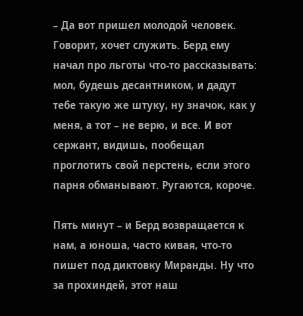– Да вот пришел молодой человек. Говорит, хочет служить. Берд ему начал про льготы что-то рассказывать: мол, будешь десантником, и дадут тебе такую же штуку, ну значок, как у меня, а тот – не верю, и все. И вот сержант, видишь, пообещал проглотить свой перстень, если этого парня обманывают. Ругаются, короче.

Пять минут – и Берд возвращается к нам, а юноша, часто кивая, что-то пишет под диктовку Миранды. Ну что за прохиндей, этот наш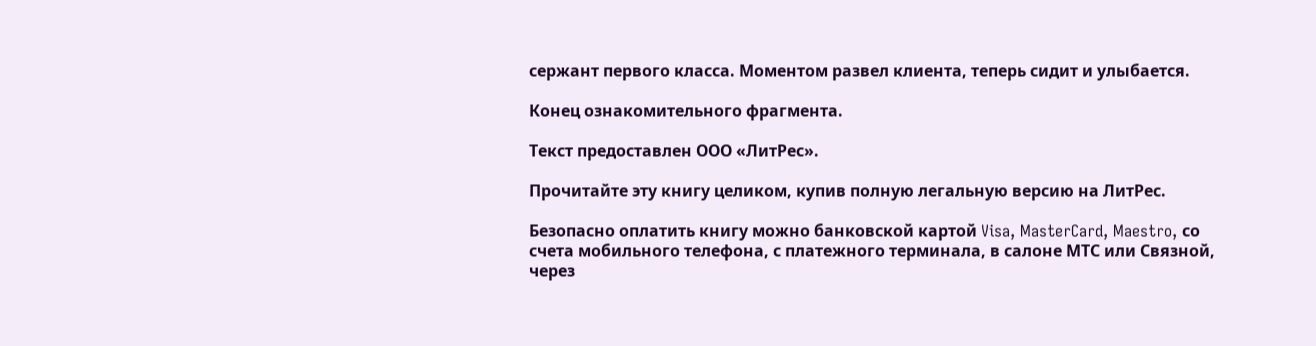сержант первого класса. Моментом развел клиента, теперь сидит и улыбается.

Конец ознакомительного фрагмента.

Текст предоставлен ООО «ЛитРес».

Прочитайте эту книгу целиком, купив полную легальную версию на ЛитРес.

Безопасно оплатить книгу можно банковской картой Visa, MasterCard, Maestro, со счета мобильного телефона, с платежного терминала, в салоне МТС или Связной, через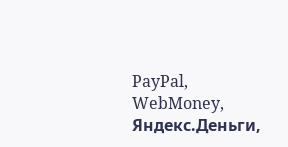PayPal, WebMoney, Яндекс.Деньги,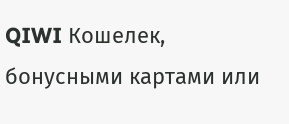QIWI Кошелек, бонусными картами или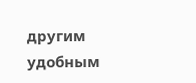другим удобным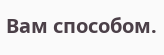Вам способом.